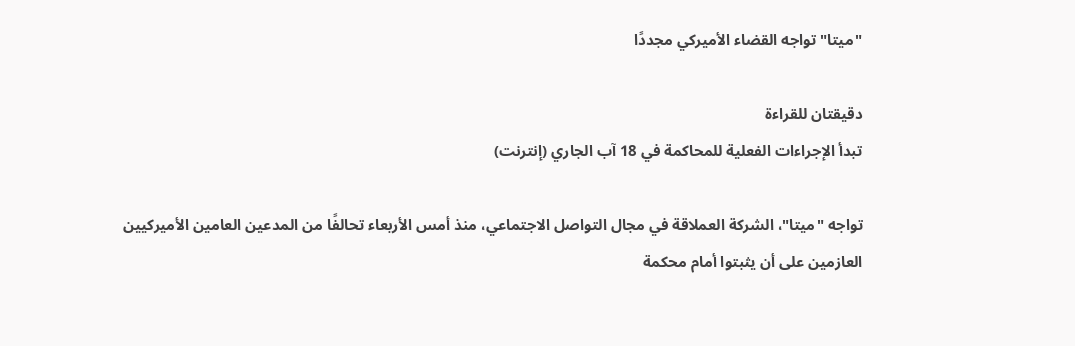"ميتا" تواجه القضاء الأميركي مجددًا

دقيقتان للقراءة
تبدأ الإجراءات الفعلية للمحاكمة في 18 آب الجاري (إنترنت)

تواجه "ميتا"، الشركة العملاقة في مجال التواصل الاجتماعي، منذ أمس الأربعاء تحالفًا من المدعين العامين الأميركيين العازمين على أن يثبتوا أمام محكمة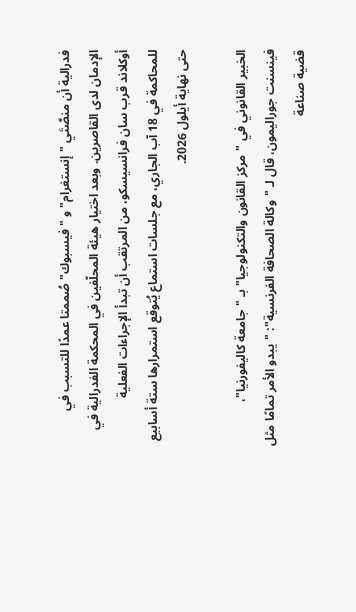فدرالية أن منصَّتَي "إنستغرام" و "فيسبوك" صُممتا عمدًا للتسبب في الإدمان لدى القاصرين. وبعد اختيار هيئة المحلّفين في المحكمة الفدرالية في أوكلاند قرب سان فرانسيسكو، من المرتقب أن تبدأ الإجراءات الفعلية للمحاكمة في 18 آب الجاري، مع جلسات استماع يُتوقع استمرارها ستة أسابيع حتى نهاية أيلول 2026.

الخبير القانوني في "مركز القانون والتكنولوجيا" بـ "جامعة كاليفورنيا"، فينسنت جوراليمون، قال لـ "وكالة الصحافة الفرنسية": "يبدو الأمر تمامًا مثل قضية صناعة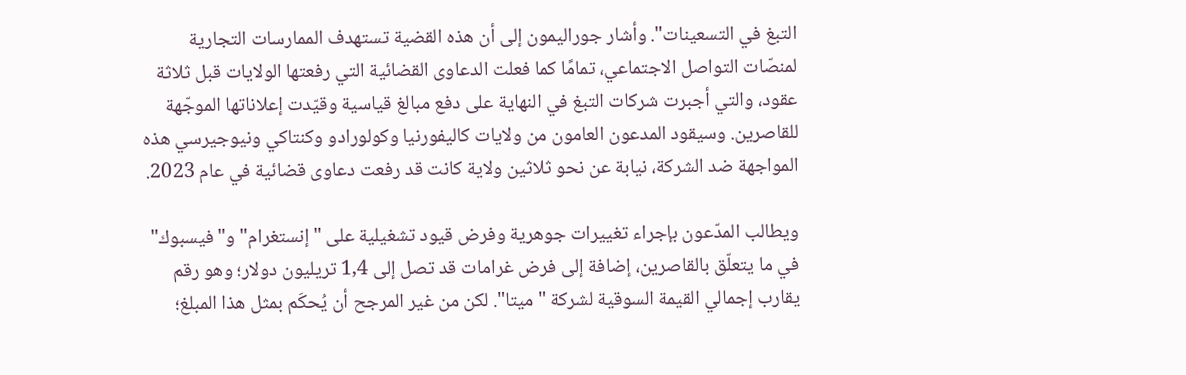التبغ في التسعينات". وأشار جوراليمون إلى أن هذه القضية تستهدف الممارسات التجارية لمنصّات التواصل الاجتماعي، تمامًا كما فعلت الدعاوى القضائية التي رفعتها الولايات قبل ثلاثة عقود، والتي أجبرت شركات التبغ في النهاية على دفع مبالغ قياسية وقيّدت إعلاناتها الموجّهة للقاصرين. وسيقود المدعون العامون من ولايات كاليفورنيا وكولورادو وكنتاكي ونيوجيرسي هذه المواجهة ضد الشركة، نيابة عن نحو ثلاثين ولاية كانت قد رفعت دعاوى قضائية في عام 2023.

ويطالب المدّعون بإجراء تغييرات جوهرية وفرض قيود تشغيلية على "إنستغرام" و"فيسبوك" في ما يتعلّق بالقاصرين، إضافة إلى فرض غرامات قد تصل إلى 1,4 تريليون دولار؛ وهو رقم يقارب إجمالي القيمة السوقية لشركة "ميتا". لكن من غير المرجح أن يُحكَم بمثل هذا المبلغ؛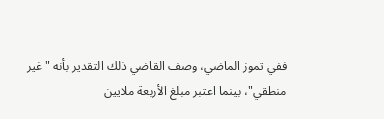ففي تموز الماضي، وصف القاضي ذلك التقدير بأنه "غير منطقي"، بينما اعتبر مبلغ الأربعة ملايين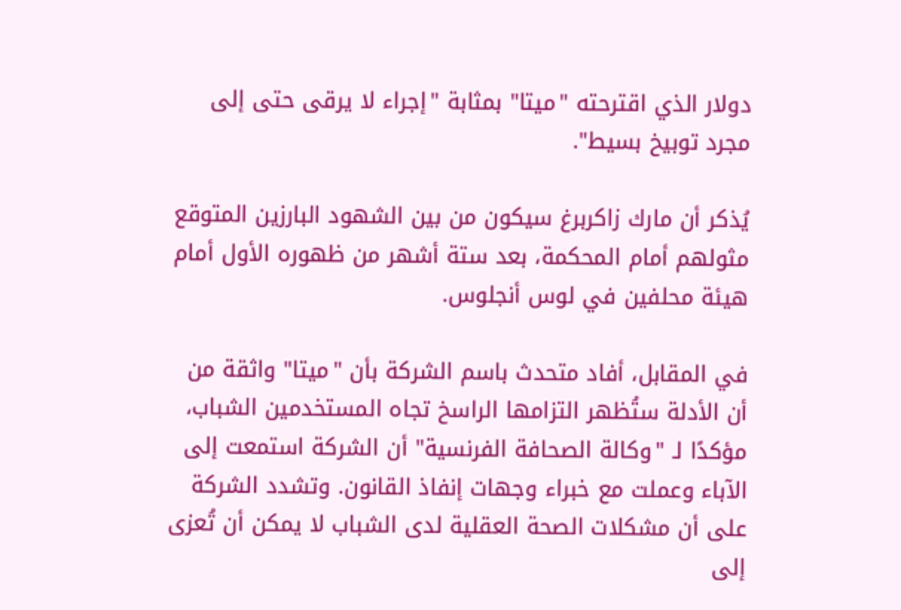دولار الذي اقترحته "ميتا" بمثابة "إجراء لا يرقى حتى إلى مجرد توبيخ بسيط".

يُذكر أن مارك زاكربرغ سيكون من بين الشهود البارزين المتوقع مثولهم أمام المحكمة، بعد ستة أشهر من ظهوره الأول أمام هيئة محلفين في لوس أنجلوس.

في المقابل، أفاد متحدث باسم الشركة بأن "ميتا" واثقة من أن الأدلة ستُظهر التزامها الراسخ تجاه المستخدمين الشباب، مؤكدًا لـ "وكالة الصحافة الفرنسية" أن الشركة استمعت إلى الآباء وعملت مع خبراء وجهات إنفاذ القانون. وتشدد الشركة على أن مشكلات الصحة العقلية لدى الشباب لا يمكن أن تُعزى إلى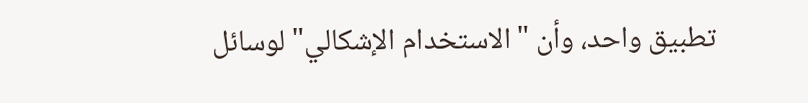تطبيق واحد، وأن "الاستخدام الإشكالي" لوسائل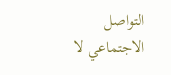التواصل الاجتماعي لا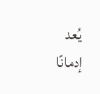يُعد إدمانًا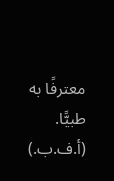معترفًا به طبيًّا. (أ.ف.ب.)